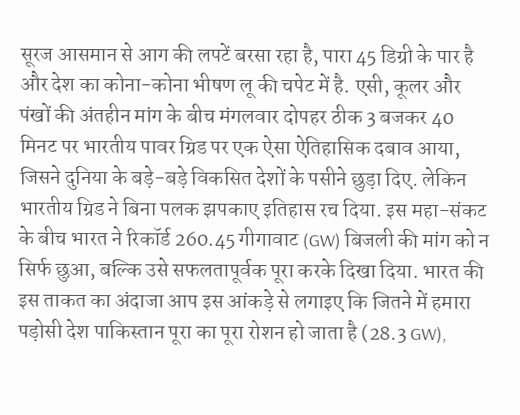सूरज आसमान से आग की लपटें बरसा रहा है, पारा 45 डिग्री के पार है और देश का कोना-कोना भीषण लू की चपेट में है. एसी, कूलर और पंखों की अंतहीन मांग के बीच मंगलवार दोपहर ठीक 3 बजकर 40 मिनट पर भारतीय पावर ग्रिड पर एक ऐसा ऐतिहासिक दबाव आया, जिसने दुनिया के बड़े-बड़े विकसित देशों के पसीने छुड़ा दिए. लेकिन भारतीय ग्रिड ने बिना पलक झपकाए इतिहास रच दिया. इस महा-संकट के बीच भारत ने रिकॉर्ड 260.45 गीगावाट (GW) बिजली की मांग को न सिर्फ छुआ, बल्कि उसे सफलतापूर्वक पूरा करके दिखा दिया. भारत की इस ताकत का अंदाजा आप इस आंकड़े से लगाइए कि जितने में हमारा पड़ोसी देश पाकिस्तान पूरा का पूरा रोशन हो जाता है (28.3 GW),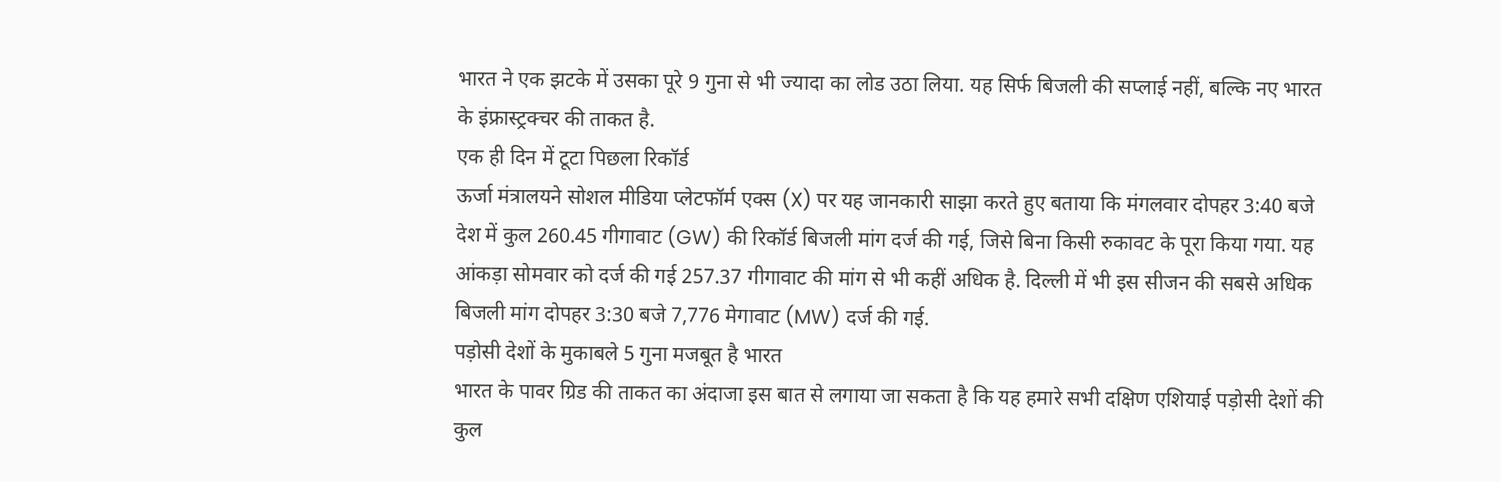भारत ने एक झटके में उसका पूरे 9 गुना से भी ज्यादा का लोड उठा लिया. यह सिर्फ बिजली की सप्लाई नहीं, बल्कि नए भारत के इंफ्रास्ट्रक्चर की ताकत है.
एक ही दिन में टूटा पिछला रिकॉर्ड
ऊर्जा मंत्रालयने सोशल मीडिया प्लेटफॉर्म एक्स (X) पर यह जानकारी साझा करते हुए बताया कि मंगलवार दोपहर 3:40 बजे देश में कुल 260.45 गीगावाट (GW) की रिकॉर्ड बिजली मांग दर्ज की गई, जिसे बिना किसी रुकावट के पूरा किया गया. यह आंकड़ा सोमवार को दर्ज की गई 257.37 गीगावाट की मांग से भी कहीं अधिक है. दिल्ली में भी इस सीजन की सबसे अधिक बिजली मांग दोपहर 3:30 बजे 7,776 मेगावाट (MW) दर्ज की गई.
पड़ोसी देशों के मुकाबले 5 गुना मजबूत है भारत
भारत के पावर ग्रिड की ताकत का अंदाजा इस बात से लगाया जा सकता है कि यह हमारे सभी दक्षिण एशियाई पड़ोसी देशों की कुल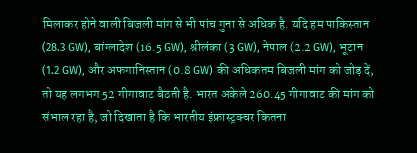मिलाकर होने वाली बिजली मांग से भी पांच गुना से अधिक है. यदि हम पाकिस्तान (28.3 GW), बांग्लादेश (16.5 GW), श्रीलंका (3 GW), नेपाल (2.2 GW), भूटान (1.2 GW), और अफगानिस्तान (0.8 GW) की अधिकतम बिजली मांग को जोड़ दें, तो यह लगभग 52 गीगावाट बैठती है. भारत अकेले 260.45 गीगावाट की मांग को संभाल रहा है, जो दिखाता है कि भारतीय इंफ्रास्ट्रक्चर कितना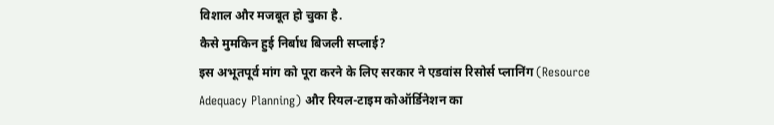विशाल और मजबूत हो चुका है.
कैसे मुमकिन हुई निर्बाध बिजली सप्लाई?
इस अभूतपूर्व मांग को पूरा करने के लिए सरकार ने एडवांस रिसोर्स प्लानिंग (Resource Adequacy Planning) और रियल-टाइम कोऑर्डिनेशन का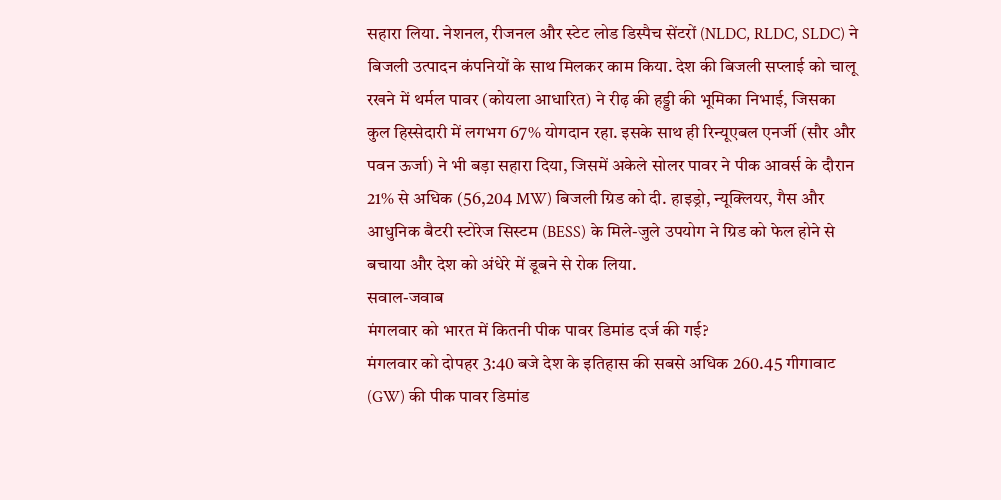सहारा लिया. नेशनल, रीजनल और स्टेट लोड डिस्पैच सेंटरों (NLDC, RLDC, SLDC) ने बिजली उत्पादन कंपनियों के साथ मिलकर काम किया. देश की बिजली सप्लाई को चालू रखने में थर्मल पावर (कोयला आधारित) ने रीढ़ की हड्डी की भूमिका निभाई, जिसका कुल हिस्सेदारी में लगभग 67% योगदान रहा. इसके साथ ही रिन्यूएबल एनर्जी (सौर और पवन ऊर्जा) ने भी बड़ा सहारा दिया, जिसमें अकेले सोलर पावर ने पीक आवर्स के दौरान 21% से अधिक (56,204 MW) बिजली ग्रिड को दी. हाइड्रो, न्यूक्लियर, गैस और आधुनिक बैटरी स्टोरेज सिस्टम (BESS) के मिले-जुले उपयोग ने ग्रिड को फेल होने से बचाया और देश को अंधेरे में डूबने से रोक लिया.
सवाल-जवाब
मंगलवार को भारत में कितनी पीक पावर डिमांड दर्ज की गई?
मंगलवार को दोपहर 3:40 बजे देश के इतिहास की सबसे अधिक 260.45 गीगावाट (GW) की पीक पावर डिमांड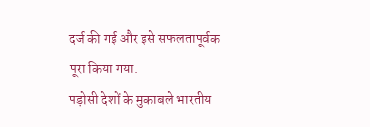दर्ज की गई और इसे सफलतापूर्वक पूरा किया गया.
पड़ोसी देशों के मुकाबले भारतीय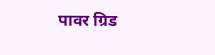पावर ग्रिड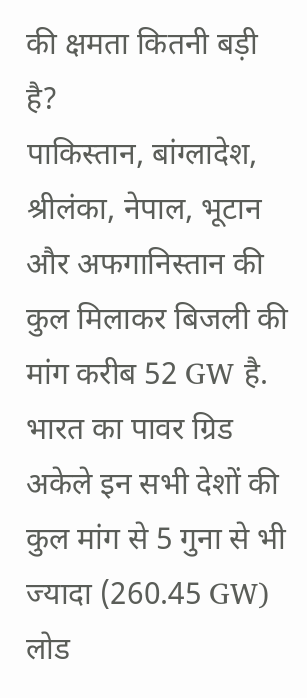की क्षमता कितनी बड़ी है?
पाकिस्तान, बांग्लादेश, श्रीलंका, नेपाल, भूटान और अफगानिस्तान की कुल मिलाकर बिजली की मांग करीब 52 GW है. भारत का पावर ग्रिड अकेले इन सभी देशों की कुल मांग से 5 गुना से भी ज्यादा (260.45 GW) लोड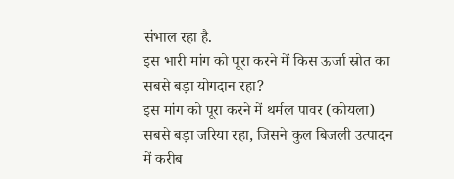संभाल रहा है.
इस भारी मांग को पूरा करने में किस ऊर्जा स्रोत का सबसे बड़ा योगदान रहा?
इस मांग को पूरा करने में थर्मल पावर (कोयला) सबसे बड़ा जरिया रहा, जिसने कुल बिजली उत्पादन में करीब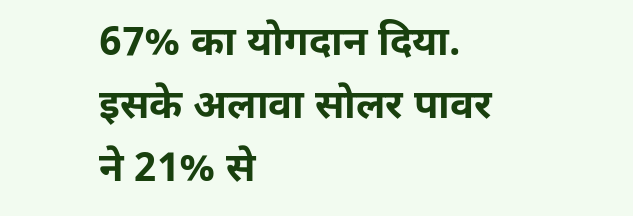67% का योगदान दिया. इसके अलावा सोलर पावर ने 21% से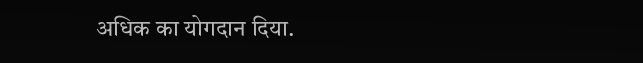अधिक का योगदान दिया.